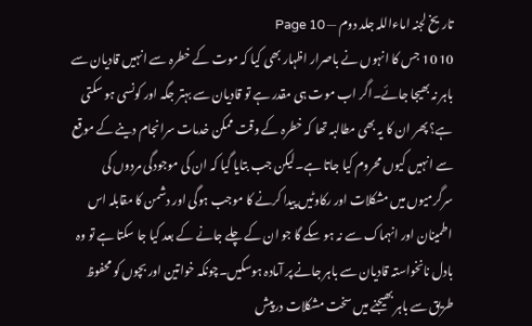تاریخ لجنہ اماءاللہ جلد دوم — Page 10
10 10 جس کا انہوں نے باصرار اظہار بھی کیا کہ موت کے خطرہ سے انہیں قادیان سے باہر نہ بھیجا جائے۔اگر اب موت ہی مقدر ہے تو قادیان سے بہتر جگہ اور کونسی ہو سکتی ہے؟ پھر ان کا یہ بھی مطالبہ تھا کہ خطرہ کے وقت ممکن خدمات سرانجام دینے کے موقع سے انہیں کیوں محروم کیا جاتا ہے۔لیکن جب بتایا گیا کہ ان کی موجودگی مردوں کی سرگرمیوں میں مشکلات اور رکاوٹیں پیدا کرنے کا موجب ہوگی اور دشمن کا مقابلہ اس اطمینان اور انہماک سے نہ ہو سکے گا جو ان کے چلے جانے کے بعد کیا جا سکتا ہے تو وہ بادل نانخواستہ قادیان سے باہر جانے پر آمادہ ہوسکیں۔چونکہ خواتین اور بچوں کو محفوظ طریق سے باہر بھیجنے میں سخت مشکلات درپیش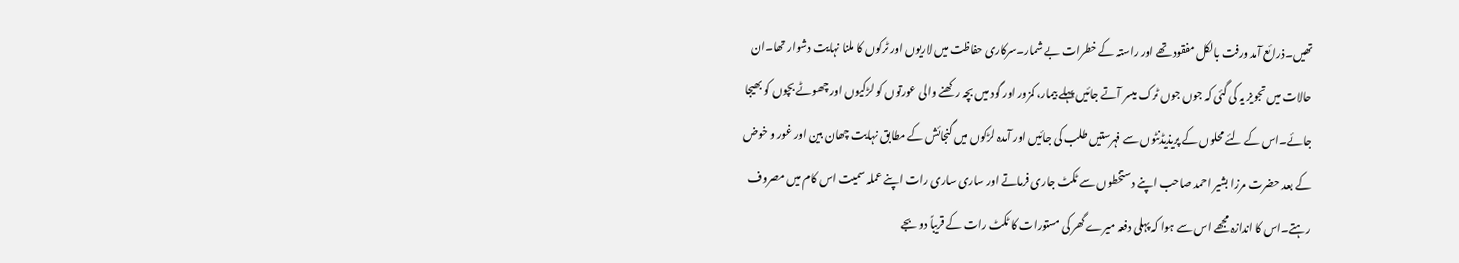تھیں۔ذرائع آمد ورفت بالکل مفقود تھے اور راستہ کے خطرات بے شمار۔سرکاری حفاظت میں لاریوں اور ٹرکوں کا ملنا نہایت دشوار تھا۔ان حالات میں تجویز یہ کی گئی کہ جوں جوں ٹرک میسر آتے جائیں پہلے بیمار، کمزور اور گود میں بچہ رکھنے والی عورتوں کو لڑکیوں اور چھوٹے بچوں کو بھیجا جائے۔اس کے لئے محلوں کے پریذیڈنٹوں سے فہرستیں طلب کی جائیں اور آمدہ لڑکوں میں گنجائش کے مطابق نہایت چھان بین اور غور و خوض کے بعد حضرت مرزا بشیر احمد صاحب اپنے دستخطوں سے ٹکٹ جاری فرماتے اور ساری ساری رات اپنے عملہ سمیت اس کام میں مصروف رہتے۔اس کا اندازہ مجھے اس سے ہوا کہ پہلی دفعہ میرے گھر کی مستورات کا ٹکٹ رات کے قریباً دو بجے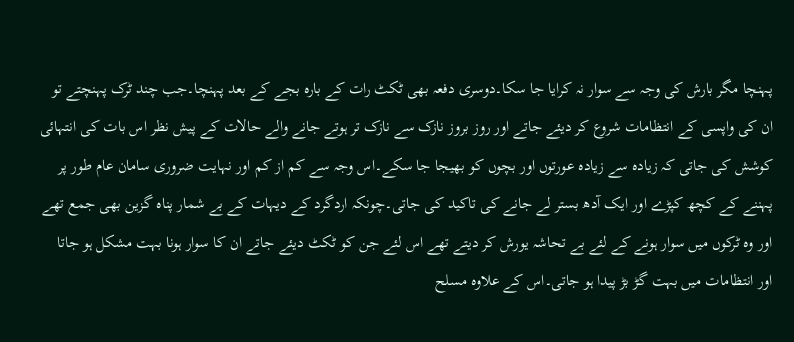پہنچا مگر بارش کی وجہ سے سوار نہ کرایا جا سکا۔دوسری دفعہ بھی ٹکٹ رات کے بارہ بجے کے بعد پہنچا۔جب چند ٹرک پہنچتے تو ان کی واپسی کے انتظامات شروع کر دیئے جاتے اور روز بروز نازک سے نازک تر ہوتے جانے والے حالات کے پیش نظر اس بات کی انتہائی کوشش کی جاتی کہ زیادہ سے زیادہ عورتوں اور بچوں کو بھیجا جا سکے۔اس وجہ سے کم از کم اور نہایت ضروری سامان عام طور پر پہننے کے کچھ کپڑے اور ایک آدھ بستر لے جانے کی تاکید کی جاتی۔چونکہ اردگرد کے دیہات کے بے شمار پناہ گزین بھی جمع تھے اور وہ ٹرکوں میں سوار ہونے کے لئے بے تحاشہ یورش کر دیتے تھے اس لئے جن کو ٹکٹ دیئے جاتے ان کا سوار ہونا بہت مشکل ہو جاتا اور انتظامات میں بہت گڑ بڑ پیدا ہو جاتی۔اس کے علاوہ مسلح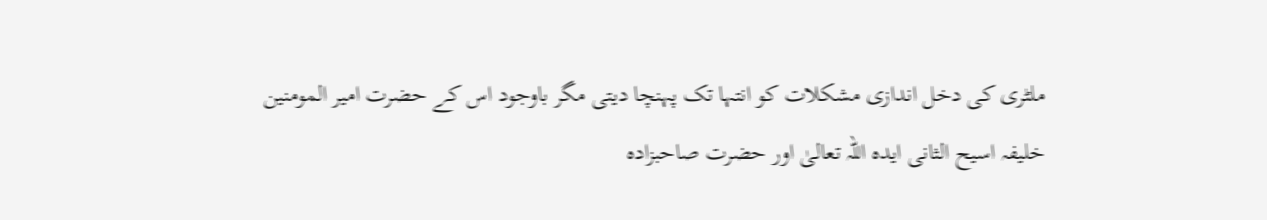ملٹری کی دخل اندازی مشکلات کو انتہا تک پہنچا دیتی مگر باوجود اس کے حضرت امیر المومنین خلیفہ اسیح الثانی ایدہ اللہ تعالیٰ اور حضرت صاحبزادہ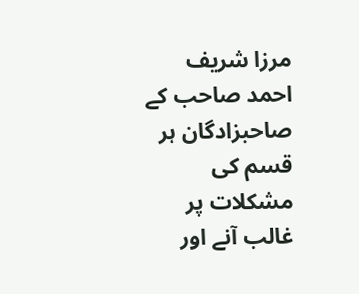مرزا شریف احمد صاحب کے صاحبزادگان ہر قسم کی مشکلات پر غالب آنے اور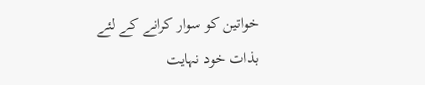خواتین کو سوار کرانے کے لئے بذات خود نہایت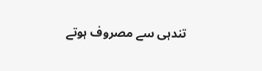تندہی سے مصروف ہوتے